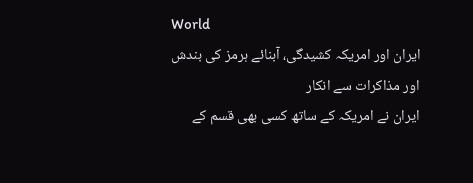World
ایران اور امریکہ کشیدگی، آبنائے ہرمز کی بندش اور مذاکرات سے انکار
ایران نے امریکہ کے ساتھ کسی بھی قسم کے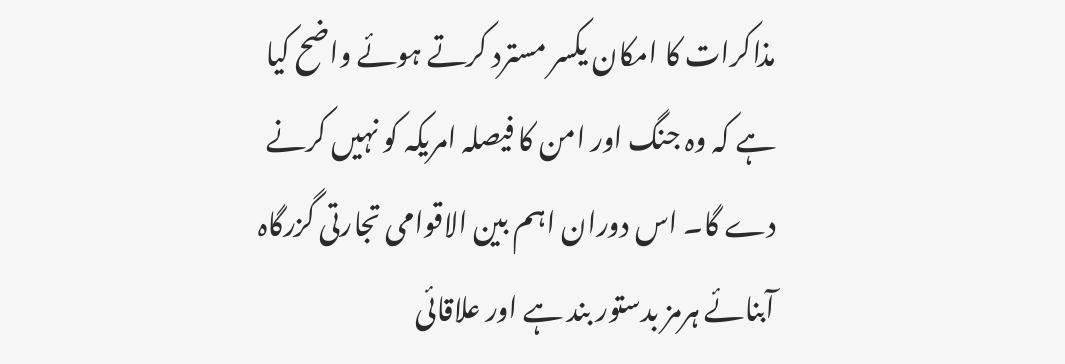مذاکرات کا امکان یکسر مسترد کرتے ہوئے واضح کیا ہے کہ وہ جنگ اور امن کا فیصلہ امریکہ کو نہیں کرنے دے گا۔ اس دوران اہم بین الاقوامی تجارتی گزرگاہ آبنائے ہرمز بدستور بند ہے اور علاقائی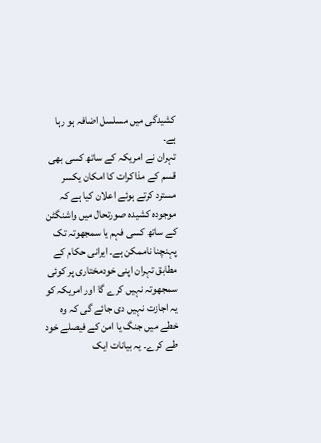کشیدگی میں مسلسل اضافہ ہو رہا ہے۔
تہران نے امریکہ کے ساتھ کسی بھی قسم کے مذاکرات کا امکان یکسر مسترد کرتے ہوئے اعلان کیا ہے کہ موجودہ کشیدہ صورتحال میں واشنگٹن کے ساتھ کسی فہم یا سمجھوتہ تک پہنچنا ناممکن ہے۔ ایرانی حکام کے مطابق تہران اپنی خودمختاری پر کوئی سمجھوتہ نہیں کرے گا اور امریکہ کو یہ اجازت نہیں دی جائے گی کہ وہ خطے میں جنگ یا امن کے فیصلے خود طے کرے۔ یہ بیانات ایک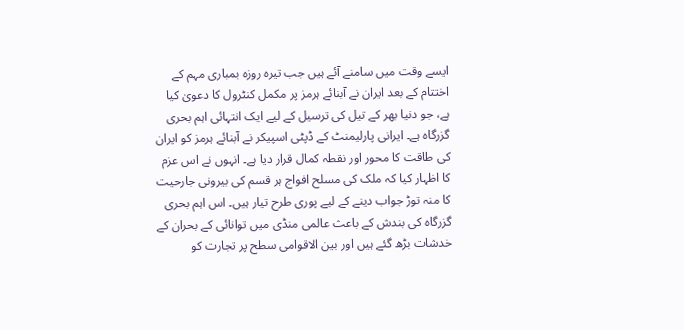ایسے وقت میں سامنے آئے ہیں جب تیرہ روزہ بمباری مہم کے اختتام کے بعد ایران نے آبنائے ہرمز پر مکمل کنٹرول کا دعویٰ کیا ہے، جو دنیا بھر کے تیل کی ترسیل کے لیے ایک انتہائی اہم بحری گزرگاہ ہے۔ ایرانی پارلیمنٹ کے ڈپٹی اسپیکر نے آبنائے ہرمز کو ایران کی طاقت کا محور اور نقطہ کمال قرار دیا ہے۔ انہوں نے اس عزم کا اظہار کیا کہ ملک کی مسلح افواج ہر قسم کی بیرونی جارحیت کا منہ توڑ جواب دینے کے لیے پوری طرح تیار ہیں۔ اس اہم بحری گزرگاہ کی بندش کے باعث عالمی منڈی میں توانائی کے بحران کے خدشات بڑھ گئے ہیں اور بین الاقوامی سطح پر تجارت کو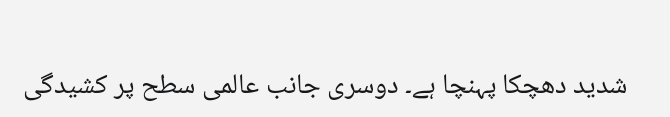شدید دھچکا پہنچا ہے۔ دوسری جانب عالمی سطح پر کشیدگی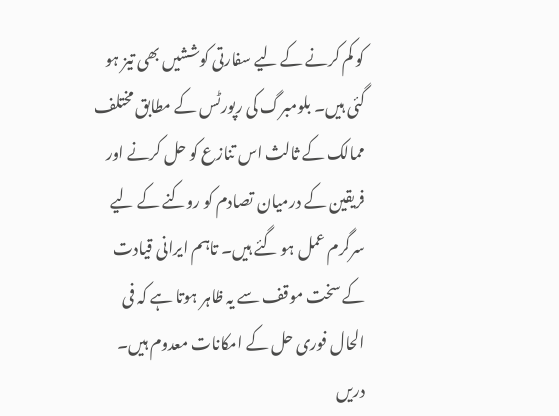کو کم کرنے کے لیے سفارتی کوششیں بھی تیز ہو گئی ہیں۔ بلومبرگ کی رپورٹس کے مطابق مختلف ممالک کے ثالث اس تنازع کو حل کرنے اور فریقین کے درمیان تصادم کو روکنے کے لیے سرگرم عمل ہو گئے ہیں۔ تاہم ایرانی قیادت کے سخت موقف سے یہ ظاہر ہوتا ہے کہ فی الحال فوری حل کے امکانات معدوم ہیں۔ دریں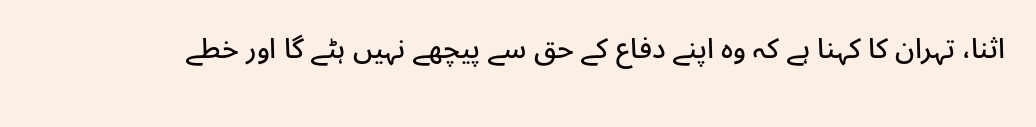اثنا، تہران کا کہنا ہے کہ وہ اپنے دفاع کے حق سے پیچھے نہیں ہٹے گا اور خطے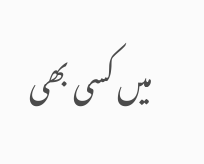میں کسی بھی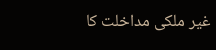غیر ملکی مداخلت کا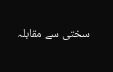سختی سے مقابلہ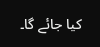کیا جائے گا۔